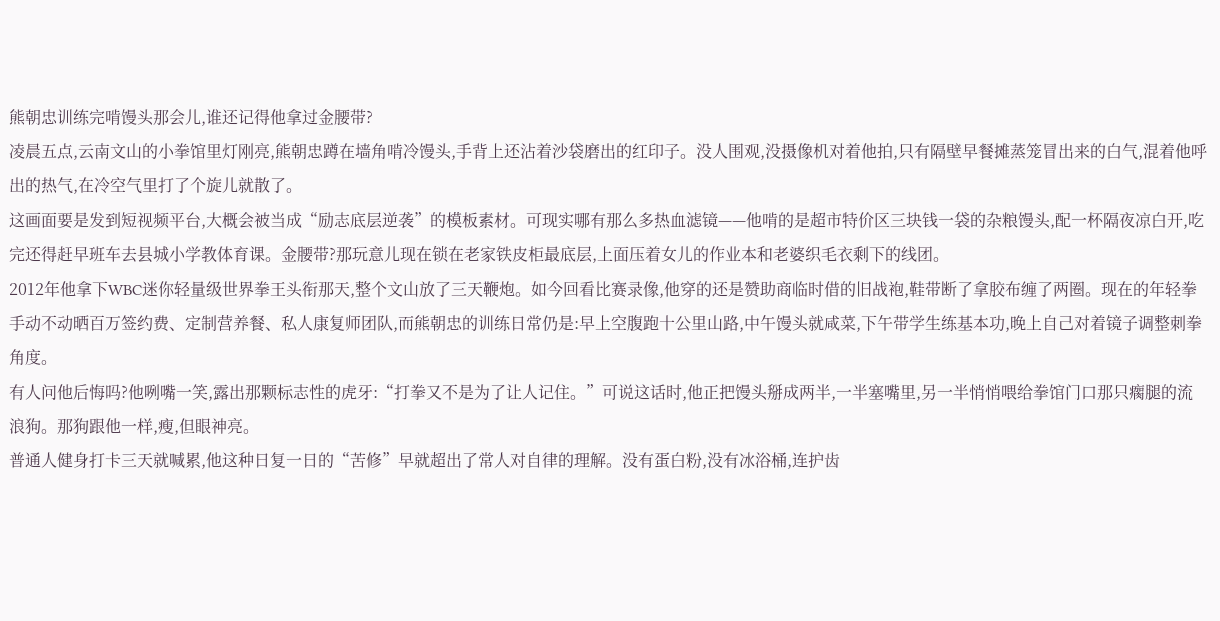熊朝忠训练完啃馒头那会儿,谁还记得他拿过金腰带?
凌晨五点,云南文山的小拳馆里灯刚亮,熊朝忠蹲在墙角啃冷馒头,手背上还沾着沙袋磨出的红印子。没人围观,没摄像机对着他拍,只有隔壁早餐摊蒸笼冒出来的白气,混着他呼出的热气,在冷空气里打了个旋儿就散了。
这画面要是发到短视频平台,大概会被当成“励志底层逆袭”的模板素材。可现实哪有那么多热血滤镜——他啃的是超市特价区三块钱一袋的杂粮馒头,配一杯隔夜凉白开,吃完还得赶早班车去县城小学教体育课。金腰带?那玩意儿现在锁在老家铁皮柜最底层,上面压着女儿的作业本和老婆织毛衣剩下的线团。
2012年他拿下WBC迷你轻量级世界拳王头衔那天,整个文山放了三天鞭炮。如今回看比赛录像,他穿的还是赞助商临时借的旧战袍,鞋带断了拿胶布缠了两圈。现在的年轻拳手动不动晒百万签约费、定制营养餐、私人康复师团队,而熊朝忠的训练日常仍是:早上空腹跑十公里山路,中午馒头就咸菜,下午带学生练基本功,晚上自己对着镜子调整刺拳角度。
有人问他后悔吗?他咧嘴一笑,露出那颗标志性的虎牙:“打拳又不是为了让人记住。”可说这话时,他正把馒头掰成两半,一半塞嘴里,另一半悄悄喂给拳馆门口那只瘸腿的流浪狗。那狗跟他一样,瘦,但眼神亮。
普通人健身打卡三天就喊累,他这种日复一日的“苦修”早就超出了常人对自律的理解。没有蛋白粉,没有冰浴桶,连护齿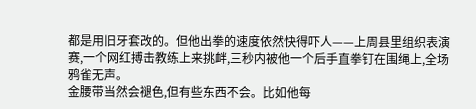都是用旧牙套改的。但他出拳的速度依然快得吓人——上周县里组织表演赛,一个网红搏击教练上来挑衅,三秒内被他一个后手直拳钉在围绳上,全场鸦雀无声。
金腰带当然会褪色,但有些东西不会。比如他每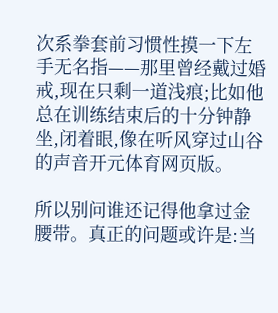次系拳套前习惯性摸一下左手无名指——那里曾经戴过婚戒,现在只剩一道浅痕;比如他总在训练结束后的十分钟静坐,闭着眼,像在听风穿过山谷的声音开元体育网页版。

所以别问谁还记得他拿过金腰带。真正的问题或许是:当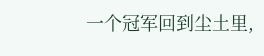一个冠军回到尘土里,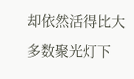却依然活得比大多数聚光灯下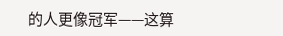的人更像冠军——这算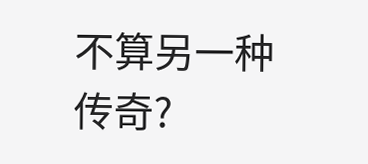不算另一种传奇?